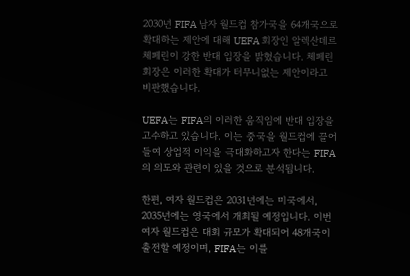2030년 FIFA 남자 월드컵 참가국을 64개국으로 확대하는 제안에 대해 UEFA 회장인 알렉산데르 체페린이 강한 반대 입장을 밝혔습니다. 체페린 회장은 이러한 확대가 터무니없는 제안이라고 비판했습니다.

UEFA는 FIFA의 이러한 움직임에 반대 입장을 고수하고 있습니다. 이는 중국을 월드컵에 끌어들여 상업적 이익을 극대화하고자 한다는 FIFA의 의도와 관련이 있을 것으로 분석됩니다.

한편, 여자 월드컵은 2031년에는 미국에서, 2035년에는 영국에서 개최될 예정입니다. 이번 여자 월드컵은 대회 규모가 확대되어 48개국이 출전할 예정이며, FIFA는 이를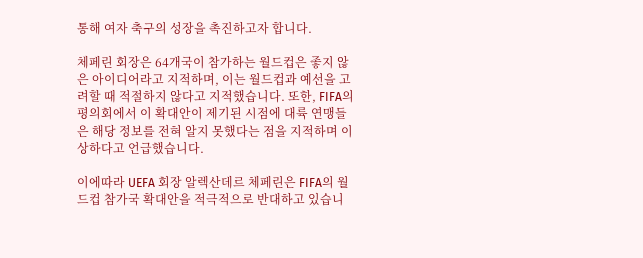통해 여자 축구의 성장을 촉진하고자 합니다.

체페린 회장은 64개국이 참가하는 월드컵은 좋지 않은 아이디어라고 지적하며, 이는 월드컵과 예선을 고려할 때 적절하지 않다고 지적했습니다. 또한, FIFA의 평의회에서 이 확대안이 제기된 시점에 대륙 연맹들은 해당 정보를 전혀 알지 못했다는 점을 지적하며 이상하다고 언급했습니다.

이에따라 UEFA 회장 알렉산데르 체페린은 FIFA의 월드컵 참가국 확대안을 적극적으로 반대하고 있습니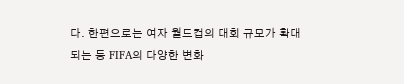다. 한편으로는 여자 월드컵의 대회 규모가 확대되는 등 FIFA의 다양한 변화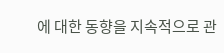에 대한 동향을 지속적으로 관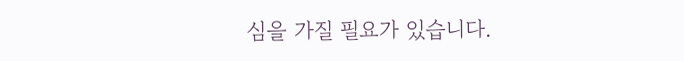심을 가질 필요가 있습니다.